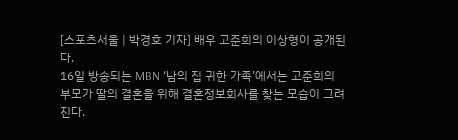[스포츠서울 | 박경호 기자] 배우 고준희의 이상형이 공개된다.
16일 방송되는 MBN ‘남의 집 귀한 가족’에서는 고준희의 부모가 딸의 결혼을 위해 결혼정보회사를 찾는 모습이 그려진다.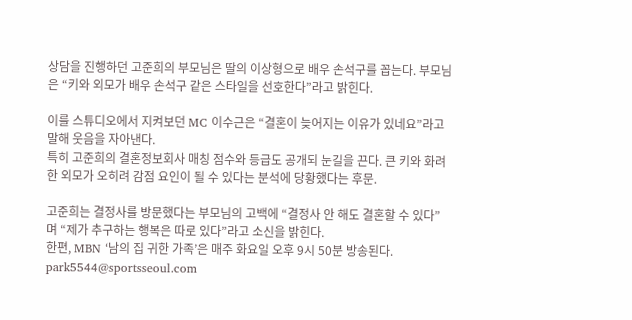상담을 진행하던 고준희의 부모님은 딸의 이상형으로 배우 손석구를 꼽는다. 부모님은 “키와 외모가 배우 손석구 같은 스타일을 선호한다”라고 밝힌다.

이를 스튜디오에서 지켜보던 MC 이수근은 “결혼이 늦어지는 이유가 있네요”라고 말해 웃음을 자아낸다.
특히 고준희의 결혼정보회사 매칭 점수와 등급도 공개되 눈길을 끈다. 큰 키와 화려한 외모가 오히려 감점 요인이 될 수 있다는 분석에 당황했다는 후문.

고준희는 결정사를 방문했다는 부모님의 고백에 “결정사 안 해도 결혼할 수 있다”며 “제가 추구하는 행복은 따로 있다”라고 소신을 밝힌다.
한편, MBN ‘남의 집 귀한 가족’은 매주 화요일 오후 9시 50분 방송된다. park5544@sportsseoul.com